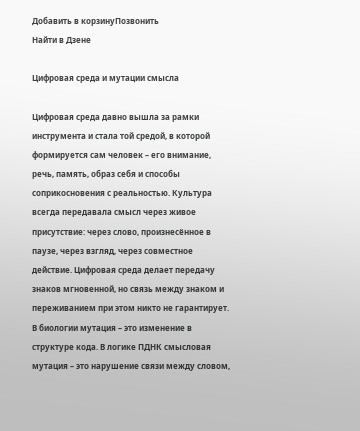Добавить в корзинуПозвонить
Найти в Дзене

Цифровая среда и мутации смысла

Цифровая среда давно вышла за рамки инструмента и стала той средой, в которой формируется сам человек – его внимание, речь, память, образ себя и способы соприкосновения с реальностью. Культура всегда передавала смысл через живое присутствие: через слово, произнесённое в паузе, через взгляд, через совместное действие. Цифровая среда делает передачу знаков мгновенной, но связь между знаком и переживанием при этом никто не гарантирует. В биологии мутация – это изменение в структуре кода. В логике ПДНК смысловая мутация – это нарушение связи между словом,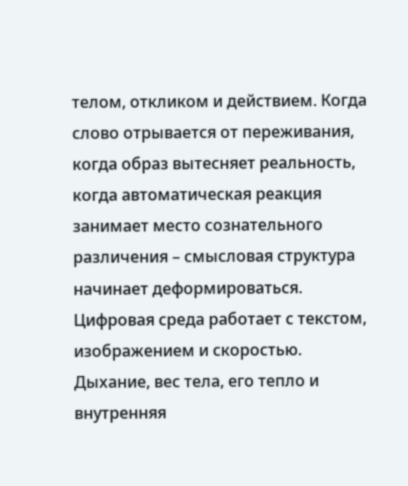телом, откликом и действием. Когда слово отрывается от переживания, когда образ вытесняет реальность, когда автоматическая реакция занимает место сознательного различения – смысловая структура начинает деформироваться. Цифровая среда работает с текстом, изображением и скоростью. Дыхание, вес тела, его тепло и внутренняя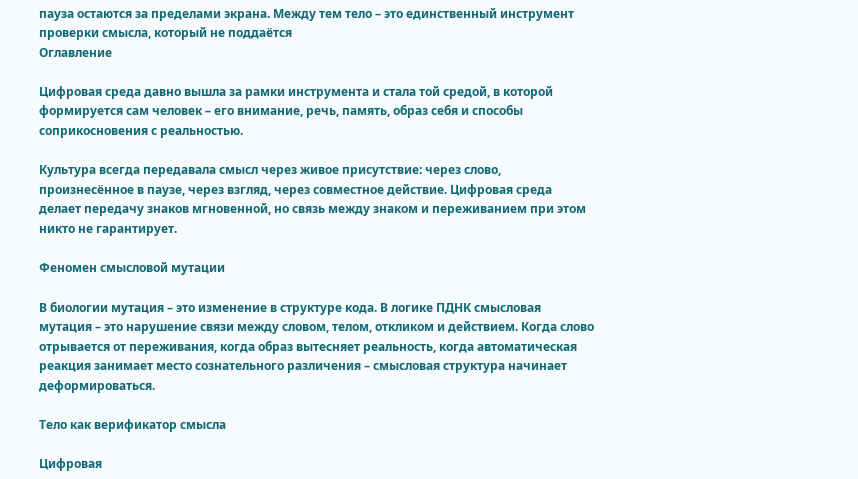пауза остаются за пределами экрана. Между тем тело – это единственный инструмент проверки смысла, который не поддаётся
Оглавление

Цифровая среда давно вышла за рамки инструмента и стала той средой, в которой формируется сам человек – его внимание, речь, память, образ себя и способы соприкосновения с реальностью.

Культура всегда передавала смысл через живое присутствие: через слово, произнесённое в паузе, через взгляд, через совместное действие. Цифровая среда делает передачу знаков мгновенной, но связь между знаком и переживанием при этом никто не гарантирует.

Феномен смысловой мутации

В биологии мутация – это изменение в структуре кода. В логике ПДНК смысловая мутация – это нарушение связи между словом, телом, откликом и действием. Когда слово отрывается от переживания, когда образ вытесняет реальность, когда автоматическая реакция занимает место сознательного различения – смысловая структура начинает деформироваться.

Тело как верификатор смысла

Цифровая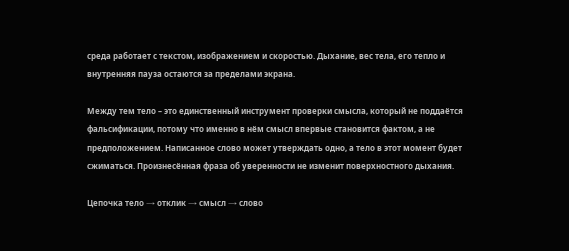среда работает с текстом, изображением и скоростью. Дыхание, вес тела, его тепло и внутренняя пауза остаются за пределами экрана.

Между тем тело – это единственный инструмент проверки смысла, который не поддаётся фальсификации, потому что именно в нём смысл впервые становится фактом, а не предположением. Написанное слово может утверждать одно, а тело в этот момент будет сжиматься. Произнесённая фраза об уверенности не изменит поверхностного дыхания.

Цепочка тело → отклик → смысл → слово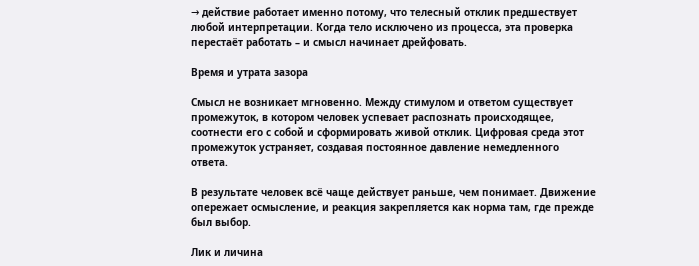→ действие работает именно потому, что телесный отклик предшествует любой интерпретации. Когда тело исключено из процесса, эта проверка перестаёт работать – и смысл начинает дрейфовать.

Время и утрата зазора

Смысл не возникает мгновенно. Между стимулом и ответом существует промежуток, в котором человек успевает распознать происходящее, соотнести его с собой и сформировать живой отклик. Цифровая среда этот промежуток устраняет, создавая постоянное давление немедленного ответа.

В результате человек всё чаще действует раньше, чем понимает. Движение опережает осмысление, и реакция закрепляется как норма там, где прежде был выбор.

Лик и личина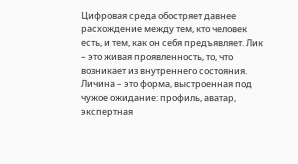Цифровая среда обостряет давнее расхождение между тем, кто человек есть, и тем, как он себя предъявляет. Лик – это живая проявленность, то, что возникает из внутреннего состояния. Личина – это форма, выстроенная под чужое ожидание: профиль, аватар, экспертная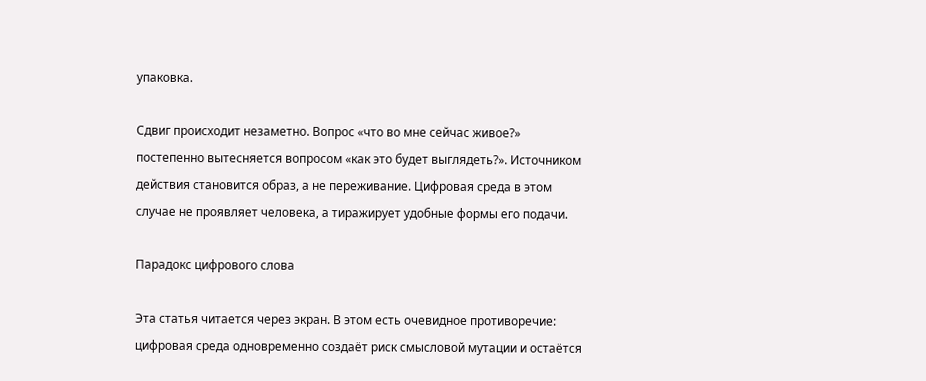упаковка.

Сдвиг происходит незаметно. Вопрос «что во мне сейчас живое?» постепенно вытесняется вопросом «как это будет выглядеть?». Источником действия становится образ, а не переживание. Цифровая среда в этом случае не проявляет человека, а тиражирует удобные формы его подачи.

Парадокс цифрового слова

Эта статья читается через экран. В этом есть очевидное противоречие: цифровая среда одновременно создаёт риск смысловой мутации и остаётся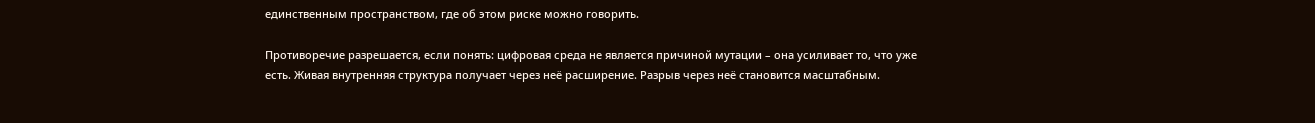единственным пространством, где об этом риске можно говорить.

Противоречие разрешается, если понять: цифровая среда не является причиной мутации – она усиливает то, что уже есть. Живая внутренняя структура получает через неё расширение. Разрыв через неё становится масштабным.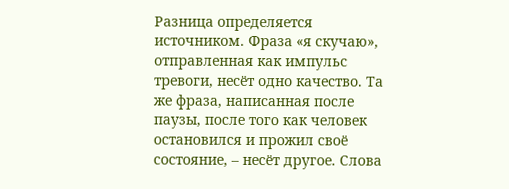Разница определяется источником. Фраза «я скучаю», отправленная как импульс тревоги, несёт одно качество. Та же фраза, написанная после паузы, после того как человек остановился и прожил своё состояние, – несёт другое. Слова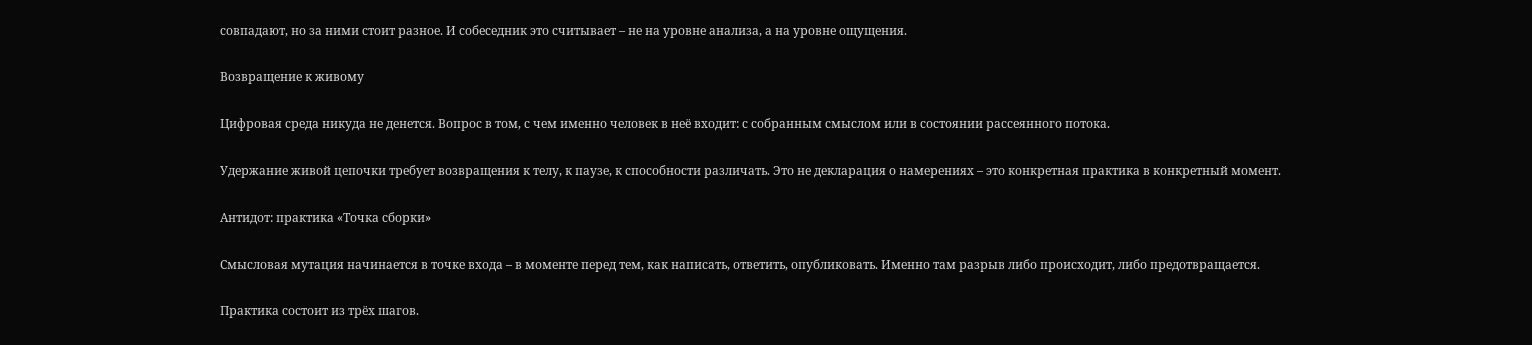совпадают, но за ними стоит разное. И собеседник это считывает – не на уровне анализа, а на уровне ощущения.

Возвращение к живому

Цифровая среда никуда не денется. Вопрос в том, с чем именно человек в неё входит: с собранным смыслом или в состоянии рассеянного потока.

Удержание живой цепочки требует возвращения к телу, к паузе, к способности различать. Это не декларация о намерениях – это конкретная практика в конкретный момент.

Антидот: практика «Точка сборки»

Смысловая мутация начинается в точке входа – в моменте перед тем, как написать, ответить, опубликовать. Именно там разрыв либо происходит, либо предотвращается.

Практика состоит из трёх шагов.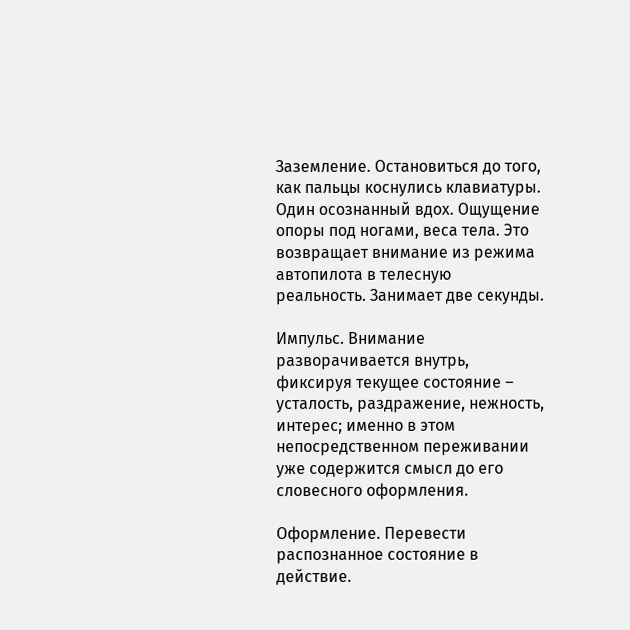Заземление. Остановиться до того, как пальцы коснулись клавиатуры. Один осознанный вдох. Ощущение опоры под ногами, веса тела. Это возвращает внимание из режима автопилота в телесную реальность. Занимает две секунды.

Импульс. Внимание разворачивается внутрь, фиксируя текущее состояние – усталость, раздражение, нежность, интерес; именно в этом непосредственном переживании уже содержится смысл до его словесного оформления.

Оформление. Перевести распознанное состояние в действие.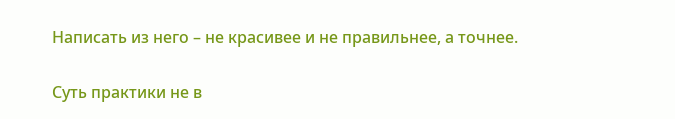Написать из него – не красивее и не правильнее, а точнее.

Суть практики не в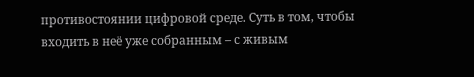противостоянии цифровой среде. Суть в том, чтобы входить в неё уже собранным – с живым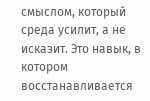смыслом, который среда усилит, а не исказит. Это навык, в котором восстанавливается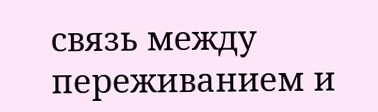связь между переживанием и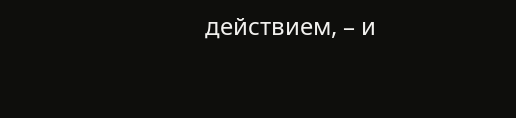действием, – и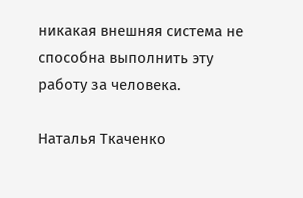никакая внешняя система не способна выполнить эту работу за человека.

Наталья Ткаченко